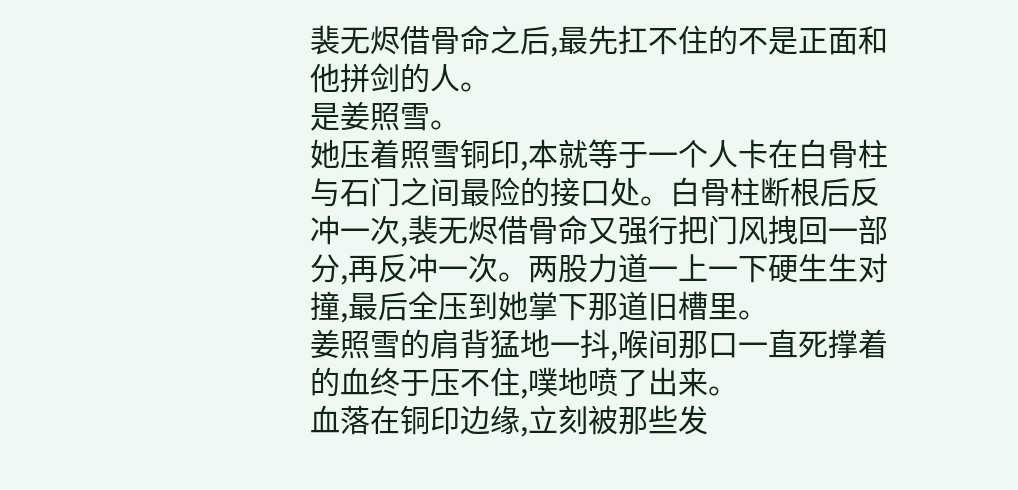裴无烬借骨命之后,最先扛不住的不是正面和他拼剑的人。
是姜照雪。
她压着照雪铜印,本就等于一个人卡在白骨柱与石门之间最险的接口处。白骨柱断根后反冲一次,裴无烬借骨命又强行把门风拽回一部分,再反冲一次。两股力道一上一下硬生生对撞,最后全压到她掌下那道旧槽里。
姜照雪的肩背猛地一抖,喉间那口一直死撑着的血终于压不住,噗地喷了出来。
血落在铜印边缘,立刻被那些发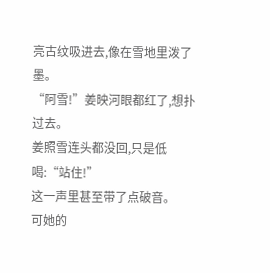亮古纹吸进去,像在雪地里泼了墨。
“阿雪!”姜映河眼都红了,想扑过去。
姜照雪连头都没回,只是低喝:“站住!”
这一声里甚至带了点破音。
可她的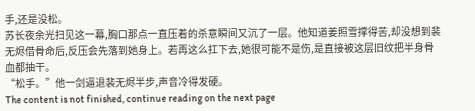手,还是没松。
苏长夜余光扫见这一幕,胸口那点一直压着的杀意瞬间又沉了一层。他知道姜照雪撑得苦,却没想到裴无烬借骨命后,反压会先落到她身上。若再这么扛下去,她很可能不是伤,是直接被这层旧纹把半身骨血都抽干。
“松手。”他一剑逼退裴无烬半步,声音冷得发硬。
The content is not finished, continue reading on the next page